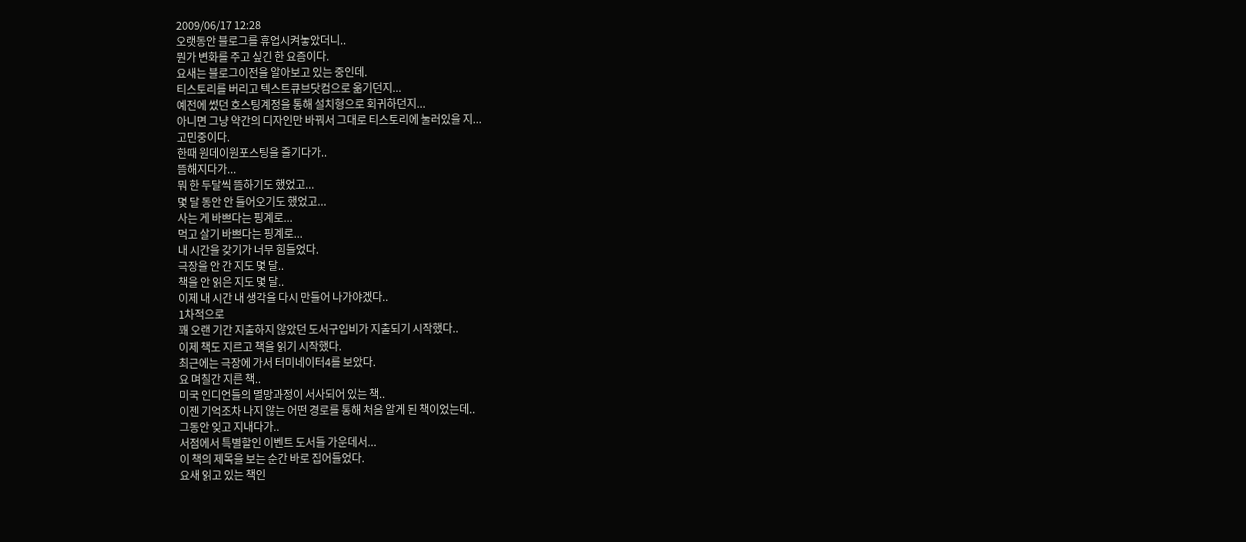2009/06/17 12:28
오랫동안 블로그를 휴업시켜놓았더니..
뭔가 변화를 주고 싶긴 한 요즘이다.
요새는 블로그이전을 알아보고 있는 중인데.
티스토리를 버리고 텍스트큐브닷컴으로 옮기던지...
예전에 썼던 호스팅계정을 통해 설치형으로 회귀하던지...
아니면 그냥 약간의 디자인만 바꿔서 그대로 티스토리에 눌러있을 지...
고민중이다.
한때 원데이원포스팅을 즐기다가..
뜸해지다가...
뭐 한 두달씩 뜸하기도 했었고...
몇 달 동안 안 들어오기도 했었고...
사는 게 바쁘다는 핑계로...
먹고 살기 바쁘다는 핑계로...
내 시간을 갖기가 너무 힘들었다.
극장을 안 간 지도 몇 달..
책을 안 읽은 지도 몇 달..
이제 내 시간 내 생각을 다시 만들어 나가야겠다..
1차적으로
꽤 오랜 기간 지출하지 않았던 도서구입비가 지출되기 시작했다..
이제 책도 지르고 책을 읽기 시작했다.
최근에는 극장에 가서 터미네이터4를 보았다.
요 며칠간 지른 책..
미국 인디언들의 멸망과정이 서사되어 있는 책..
이젠 기억조차 나지 않는 어떤 경로를 통해 처음 알게 된 책이었는데..
그동안 잊고 지내다가..
서점에서 특별할인 이벤트 도서들 가운데서...
이 책의 제목을 보는 순간 바로 집어들었다.
요새 읽고 있는 책인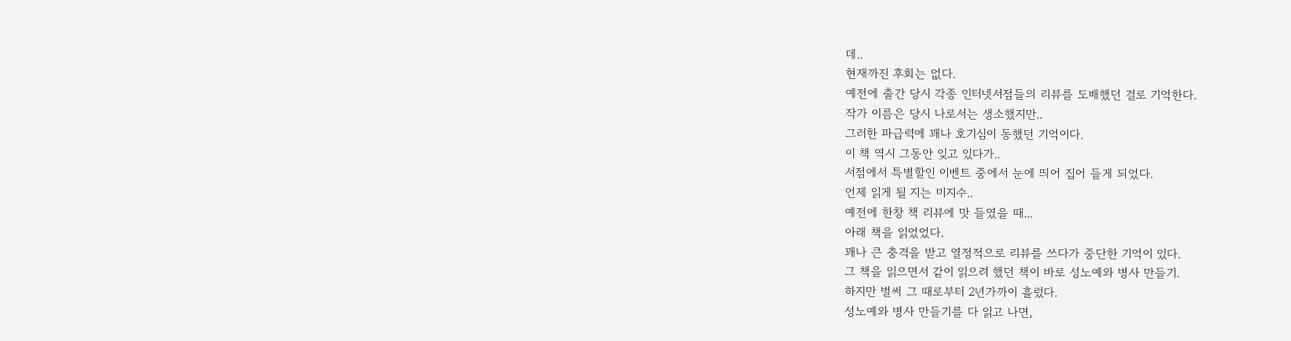데..
현재까진 후회는 없다.
예전에 출간 당시 각종 인터넷서점들의 리뷰를 도배했던 걸로 기억한다.
작가 이름은 당시 나로서는 생소했지만..
그러한 파급력에 꽤나 호기심이 동했던 기억이다.
이 책 역시 그동안 잊고 있다가..
서점에서 특별할인 이벤트 중에서 눈에 띄어 집어 들게 되었다.
언제 읽게 될 지는 미지수..
예전에 한창 책 리뷰에 맛 들였을 때...
아래 책을 읽었었다.
꽤나 큰 충격을 받고 열정적으로 리뷰를 쓰다가 중단한 기억이 있다.
그 책을 읽으면서 같이 읽으려 했던 책이 바로 성노예와 병사 만들기.
하지만 벌써 그 때로부터 2년가까이 흘렀다.
성노예와 병사 만들기를 다 읽고 나면,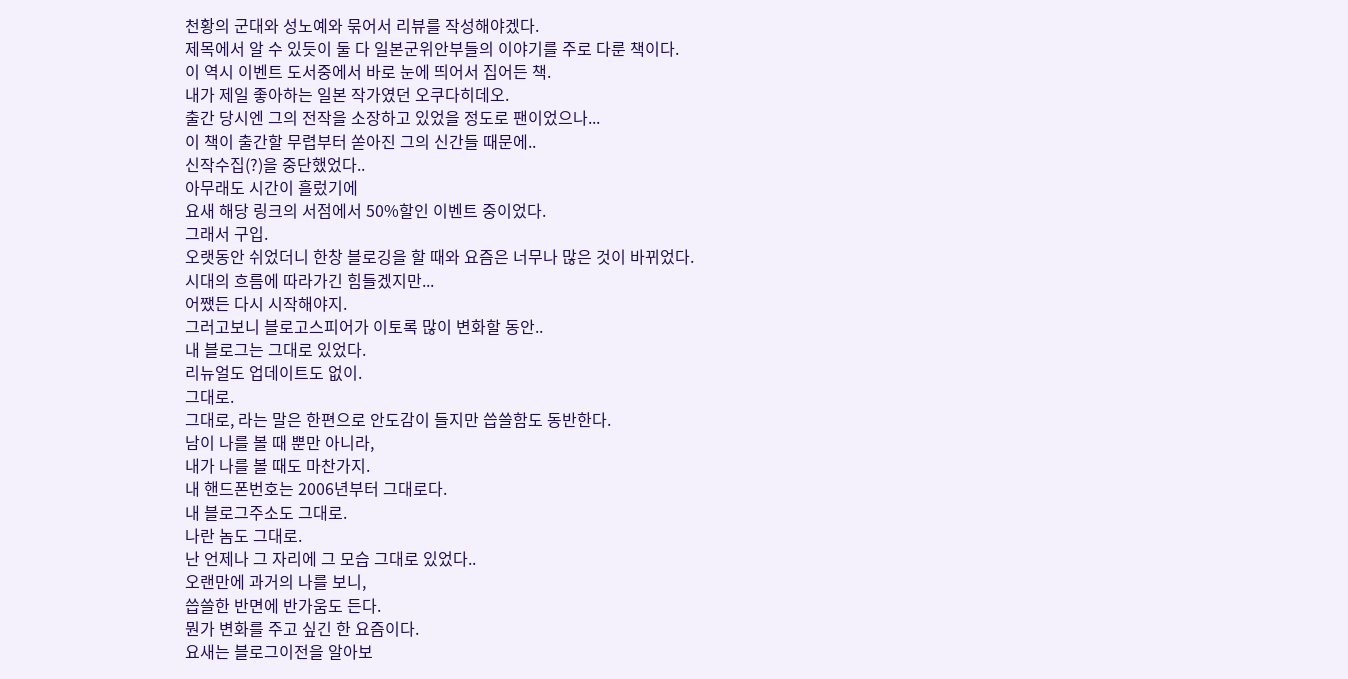천황의 군대와 성노예와 묶어서 리뷰를 작성해야겠다.
제목에서 알 수 있듯이 둘 다 일본군위안부들의 이야기를 주로 다룬 책이다.
이 역시 이벤트 도서중에서 바로 눈에 띄어서 집어든 책.
내가 제일 좋아하는 일본 작가였던 오쿠다히데오.
출간 당시엔 그의 전작을 소장하고 있었을 정도로 팬이었으나...
이 책이 출간할 무렵부터 쏟아진 그의 신간들 때문에..
신작수집(?)을 중단했었다..
아무래도 시간이 흘렀기에
요새 해당 링크의 서점에서 50%할인 이벤트 중이었다.
그래서 구입.
오랫동안 쉬었더니 한창 블로깅을 할 때와 요즘은 너무나 많은 것이 바뀌었다.
시대의 흐름에 따라가긴 힘들겠지만...
어쨌든 다시 시작해야지.
그러고보니 블로고스피어가 이토록 많이 변화할 동안..
내 블로그는 그대로 있었다.
리뉴얼도 업데이트도 없이.
그대로.
그대로, 라는 말은 한편으로 안도감이 들지만 씁쓸함도 동반한다.
남이 나를 볼 때 뿐만 아니라,
내가 나를 볼 때도 마찬가지.
내 핸드폰번호는 2006년부터 그대로다.
내 블로그주소도 그대로.
나란 놈도 그대로.
난 언제나 그 자리에 그 모습 그대로 있었다..
오랜만에 과거의 나를 보니,
씁쓸한 반면에 반가움도 든다.
뭔가 변화를 주고 싶긴 한 요즘이다.
요새는 블로그이전을 알아보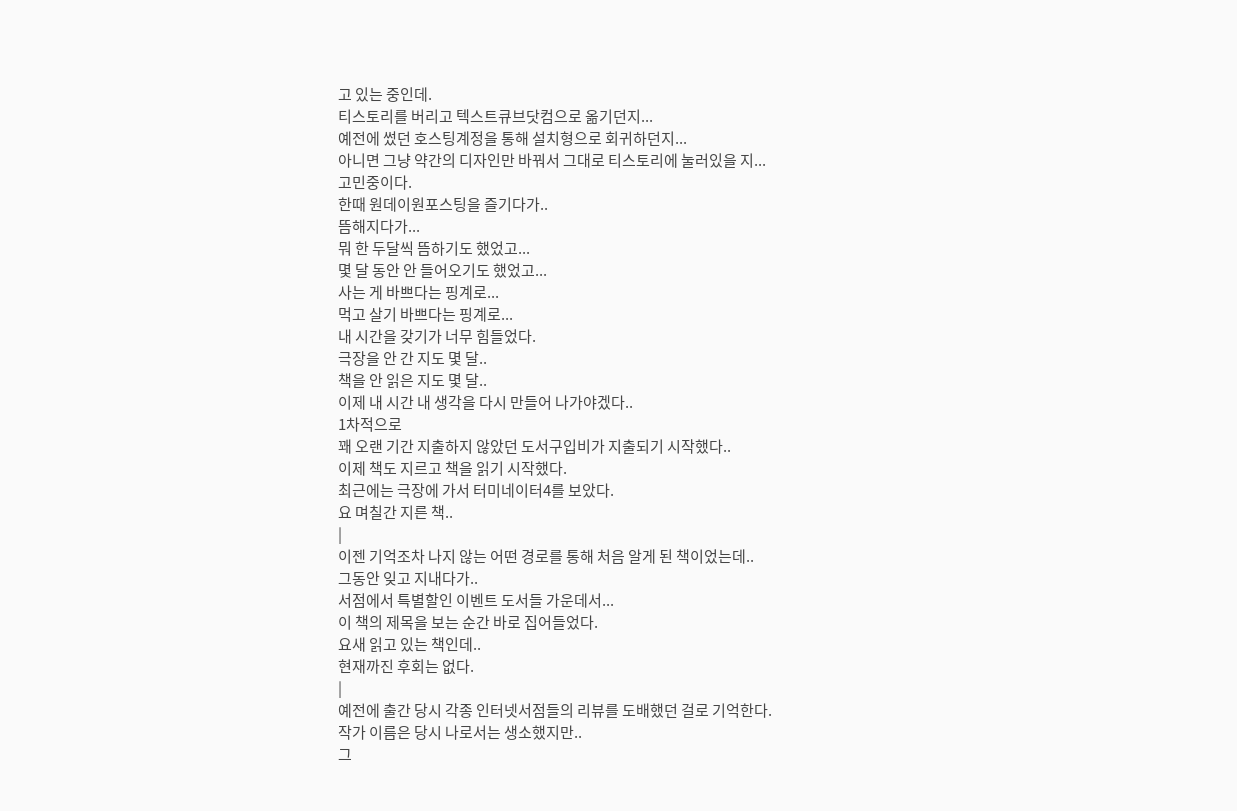고 있는 중인데.
티스토리를 버리고 텍스트큐브닷컴으로 옮기던지...
예전에 썼던 호스팅계정을 통해 설치형으로 회귀하던지...
아니면 그냥 약간의 디자인만 바꿔서 그대로 티스토리에 눌러있을 지...
고민중이다.
한때 원데이원포스팅을 즐기다가..
뜸해지다가...
뭐 한 두달씩 뜸하기도 했었고...
몇 달 동안 안 들어오기도 했었고...
사는 게 바쁘다는 핑계로...
먹고 살기 바쁘다는 핑계로...
내 시간을 갖기가 너무 힘들었다.
극장을 안 간 지도 몇 달..
책을 안 읽은 지도 몇 달..
이제 내 시간 내 생각을 다시 만들어 나가야겠다..
1차적으로
꽤 오랜 기간 지출하지 않았던 도서구입비가 지출되기 시작했다..
이제 책도 지르고 책을 읽기 시작했다.
최근에는 극장에 가서 터미네이터4를 보았다.
요 며칠간 지른 책..
|
이젠 기억조차 나지 않는 어떤 경로를 통해 처음 알게 된 책이었는데..
그동안 잊고 지내다가..
서점에서 특별할인 이벤트 도서들 가운데서...
이 책의 제목을 보는 순간 바로 집어들었다.
요새 읽고 있는 책인데..
현재까진 후회는 없다.
|
예전에 출간 당시 각종 인터넷서점들의 리뷰를 도배했던 걸로 기억한다.
작가 이름은 당시 나로서는 생소했지만..
그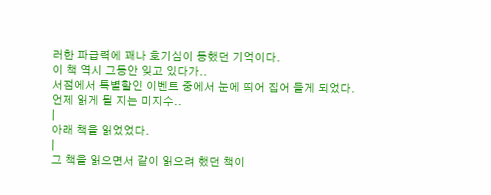러한 파급력에 꽤나 호기심이 동했던 기억이다.
이 책 역시 그동안 잊고 있다가..
서점에서 특별할인 이벤트 중에서 눈에 띄어 집어 들게 되었다.
언제 읽게 될 지는 미지수..
|
아래 책을 읽었었다.
|
그 책을 읽으면서 같이 읽으려 했던 책이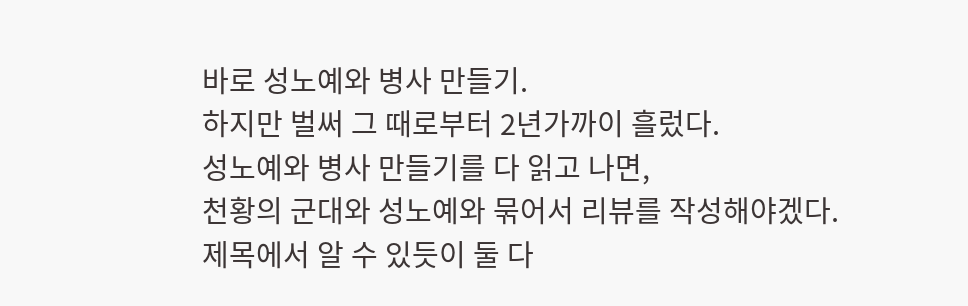바로 성노예와 병사 만들기.
하지만 벌써 그 때로부터 2년가까이 흘렀다.
성노예와 병사 만들기를 다 읽고 나면,
천황의 군대와 성노예와 묶어서 리뷰를 작성해야겠다.
제목에서 알 수 있듯이 둘 다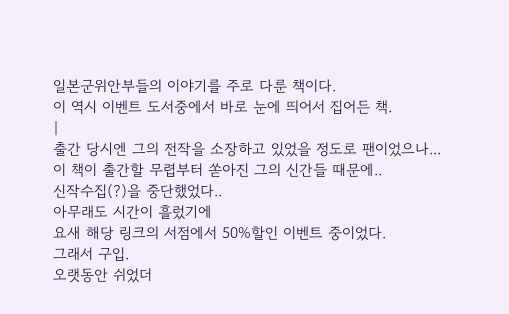일본군위안부들의 이야기를 주로 다룬 책이다.
이 역시 이벤트 도서중에서 바로 눈에 띄어서 집어든 책.
|
출간 당시엔 그의 전작을 소장하고 있었을 정도로 팬이었으나...
이 책이 출간할 무렵부터 쏟아진 그의 신간들 때문에..
신작수집(?)을 중단했었다..
아무래도 시간이 흘렀기에
요새 해당 링크의 서점에서 50%할인 이벤트 중이었다.
그래서 구입.
오랫동안 쉬었더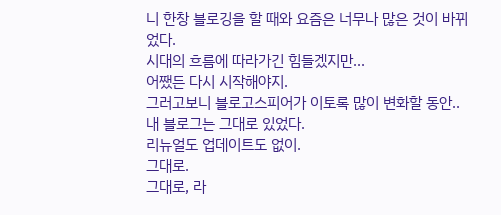니 한창 블로깅을 할 때와 요즘은 너무나 많은 것이 바뀌었다.
시대의 흐름에 따라가긴 힘들겠지만...
어쨌든 다시 시작해야지.
그러고보니 블로고스피어가 이토록 많이 변화할 동안..
내 블로그는 그대로 있었다.
리뉴얼도 업데이트도 없이.
그대로.
그대로, 라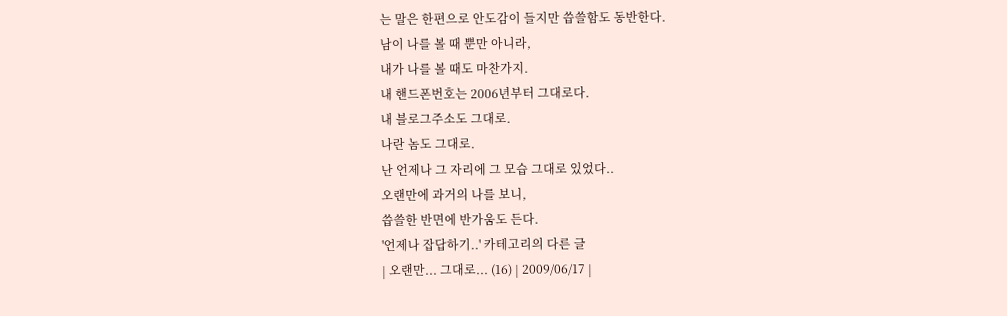는 말은 한편으로 안도감이 들지만 씁쓸함도 동반한다.
남이 나를 볼 때 뿐만 아니라,
내가 나를 볼 때도 마찬가지.
내 핸드폰번호는 2006년부터 그대로다.
내 블로그주소도 그대로.
나란 놈도 그대로.
난 언제나 그 자리에 그 모습 그대로 있었다..
오랜만에 과거의 나를 보니,
씁쓸한 반면에 반가움도 든다.
'언제나 잡답하기..' 카테고리의 다른 글
| 오랜만... 그대로... (16) | 2009/06/17 |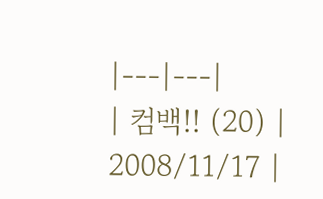|---|---|
| 컴백!! (20) | 2008/11/17 |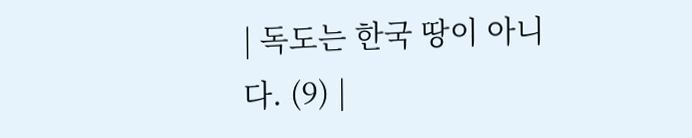| 독도는 한국 땅이 아니다. (9) |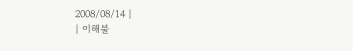2008/08/14 |
| 이해불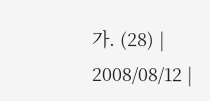가. (28) | 2008/08/12 |